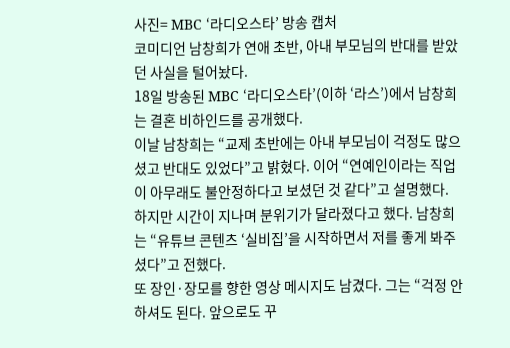사진= MBC ‘라디오스타’ 방송 캡처
코미디언 남창희가 연애 초반, 아내 부모님의 반대를 받았던 사실을 털어놨다.
18일 방송된 MBC ‘라디오스타’(이하 ‘라스’)에서 남창희는 결혼 비하인드를 공개했다.
이날 남창희는 “교제 초반에는 아내 부모님이 걱정도 많으셨고 반대도 있었다”고 밝혔다. 이어 “연예인이라는 직업이 아무래도 불안정하다고 보셨던 것 같다”고 설명했다.
하지만 시간이 지나며 분위기가 달라졌다고 했다. 남창희는 “유튜브 콘텐츠 ‘실비집’을 시작하면서 저를 좋게 봐주셨다”고 전했다.
또 장인·장모를 향한 영상 메시지도 남겼다. 그는 “걱정 안 하셔도 된다. 앞으로도 꾸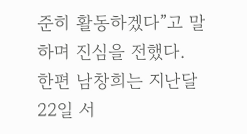준히 활동하겠다”고 말하며 진심을 전했다.
한편 남창희는 지난달 22일 서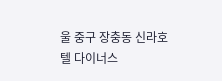울 중구 장충동 신라호텔 다이너스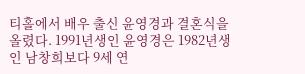티홀에서 배우 출신 윤영경과 결혼식을 올렸다. 1991년생인 윤영경은 1982년생인 남창희보다 9세 연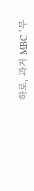하로, 과거 MBC ‘무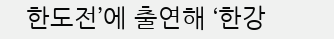한도전’에 출연해 ‘한강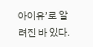아이유’로 알려진 바 있다.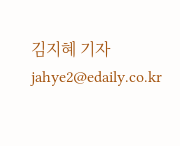김지혜 기자 jahye2@edaily.co.kr